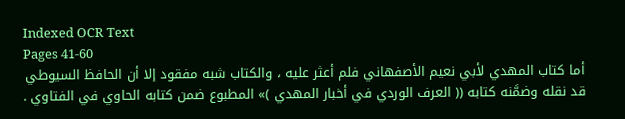Indexed OCR Text
Pages 41-60
أما كتاب المهدي لأبي نعيم الأصفهاني فلم أعثر عليه ، والكتاب شبه مفقود إلا أن الحافظ السيوطي قد نقله وضمَّنه كتابه (( العرف الوردي في أخبار المهدي )» المطبوع ضمن كتابه الحاوي في الفتاوي .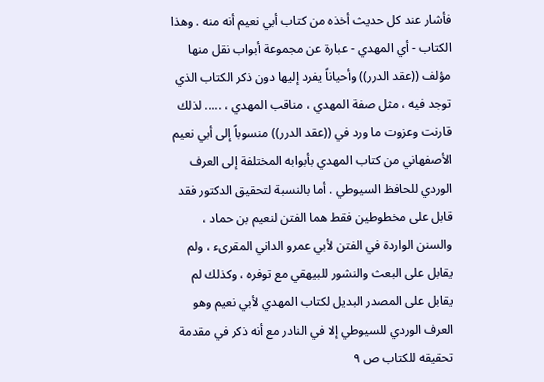فأشار عند كل حديث أخذه من كتاب أبي نعيم أنه منه . وهذا الكتاب - أي المهدي - عبارة عن مجموعة أبواب نقل منها مؤلف ((عقد الدرر)) وأحياناً يفرد إليها دون ذكر الكتاب الذي توجد فيه ، مثل صفة المهدي ، مناقب المهدي ، ..... لذلك قارنت وعزوت ما ورد في ((عقد الدرر)) منسوباً إلى أبي نعيم الأصفهاني من كتاب المهدي بأبوابه المختلفة إلى العرف الوردي للحافظ السيوطي . أما بالنسبة لتحقيق الدكتور فقد قابل على مخطوطين فقط هما الفتن لنعيم بن حماد ، والسنن الواردة في الفتن لأبي عمرو الداني المقرىء ، ولم يقابل على البعث والنشور للبيهقي مع توفره ، وكذلك لم يقابل على المصدر البديل لكتاب المهدي لأبي نعيم وهو العرف الوردي للسيوطي إلا في النادر مع أنه ذكر في مقدمة تحقيقه للكتاب ص ٩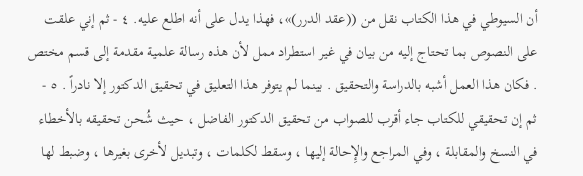أن السيوطي في هذا الكتاب نقل من ((عقد الدرر)»، فهذا يدل على أنه اطلع عليه. ٤ - ثم إني علقت على النصوص بما تحتاج إليه من بيان في غير استطراد ممل لأن هذه رسالة علمية مقدمة إلى قسم مختص . فكان هذا العمل أشبه بالدراسة والتحقيق . بينما لم يتوفر هذا التعليق في تحقيق الدكتور إلا نادراً . ٥ - ثم إن تحقيقي للكتاب جاء أقرب للصواب من تحقيق الدكتور الفاضل ، حيث شُحن تحقيقه بالأخطاء في النسخ والمقابلة ، وفي المراجع والإِحالة إليها ، وسقط لكلمات ، وتبديل لأخرى بغيرها ، وضبط لها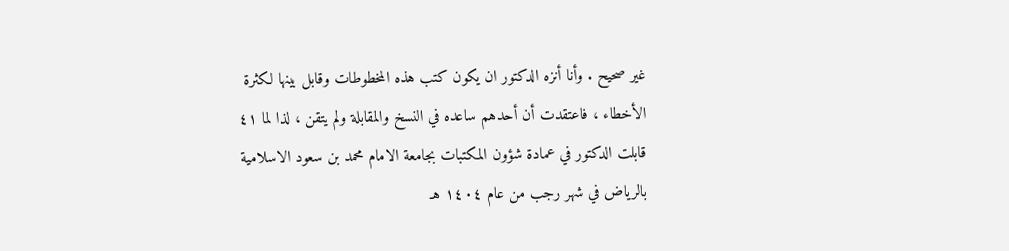غير صحيح . وأنا أنزه الدكتور ان يكون كتب هذه المخطوطات وقابل بينها لكثرة الأخطاء ، فاعتقدت أن أحدهم ساعده في النسخ والمقابلة ولم يتقن ، لذا لما ٤١ قابلت الدكتور في عمادة شؤون المكتبات بجامعة الامام محمد بن سعود الاسلامية بالرياض في شهر رجب من عام ١٤٠٤ هـ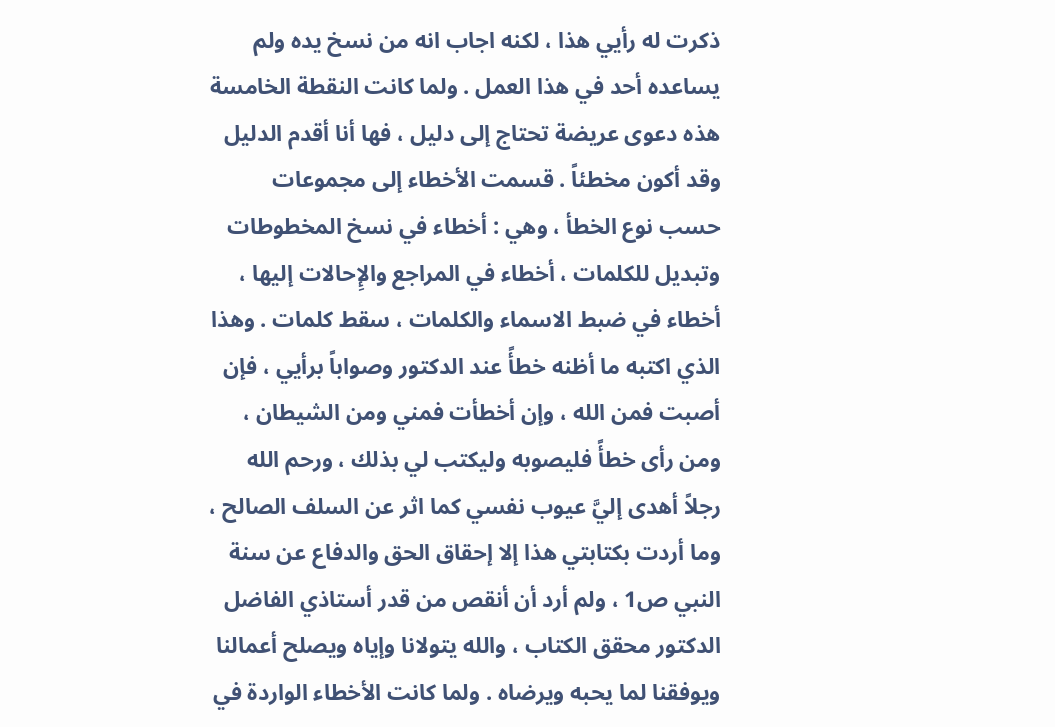ذكرت له رأيي هذا ، لكنه اجاب انه من نسخ يده ولم يساعده أحد في هذا العمل . ولما كانت النقطة الخامسة هذه دعوى عريضة تحتاج إلى دليل ، فها أنا أقدم الدليل وقد أكون مخطئاً . قسمت الأخطاء إلى مجموعات حسب نوع الخطأ ، وهي : أخطاء في نسخ المخطوطات وتبديل للكلمات ، أخطاء في المراجع والإِحالات إليها ، أخطاء في ضبط الاسماء والكلمات ، سقط كلمات . وهذا الذي اكتبه ما أظنه خطأً عند الدكتور وصواباً برأيي ، فإن أصبت فمن الله ، وإن أخطأت فمني ومن الشيطان ، ومن رأى خطأً فليصوبه وليكتب لي بذلك ، ورحم الله رجلاً أهدى إليَّ عيوب نفسي كما اثر عن السلف الصالح ، وما أردت بكتابتي هذا إلا إحقاق الحق والدفاع عن سنة النبي ص1 ، ولم أرد أن أنقص من قدر أستاذي الفاضل الدكتور محقق الكتاب ، والله يتولانا وإياه ويصلح أعمالنا ويوفقنا لما يحبه ويرضاه . ولما كانت الأخطاء الواردة في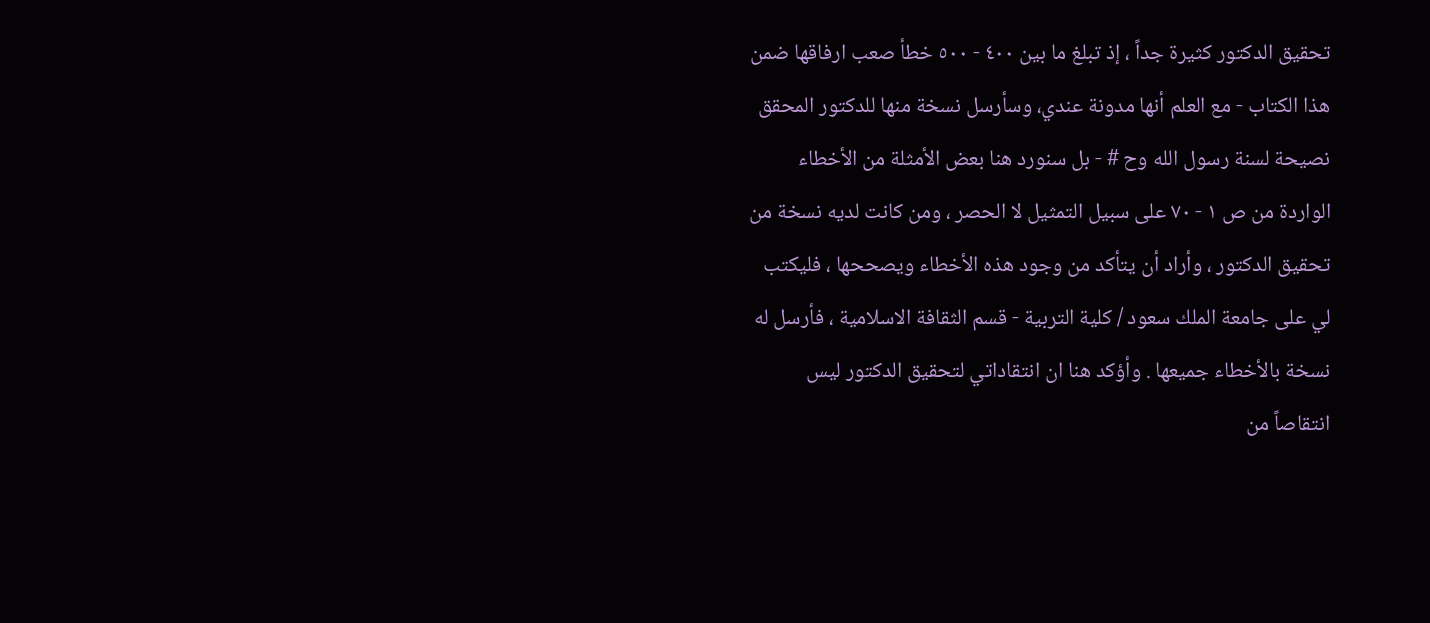تحقيق الدكتور كثيرة جداً ، إذ تبلغ ما بين ٤٠٠ - ٥٠٠ خطأ صعب ارفاقها ضمن هذا الكتاب - مع العلم أنها مدونة عندي، وسأرسل نسخة منها للدكتور المحقق نصيحة لسنة رسول الله وح # - بل سنورد هنا بعض الأمثلة من الأخطاء الواردة من ص ١ - ٧٠ على سبيل التمثيل لا الحصر ، ومن كانت لديه نسخة من تحقيق الدكتور ، وأراد أن يتأكد من وجود هذه الأخطاء ويصححها ، فليكتب لي على جامعة الملك سعود / كلية التربية - قسم الثقافة الاسلامية ، فأرسل له نسخة بالأخطاء جميعها . وأؤكد هنا ان انتقاداتي لتحقيق الدكتور ليس انتقاصاً من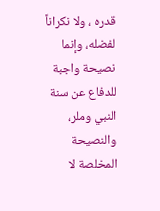قدره ، ولا نكراناً لفضله، وإنما نصيحة واجبة للدفاع عن سنة النبي وملر، والنصيحة المخلصة لا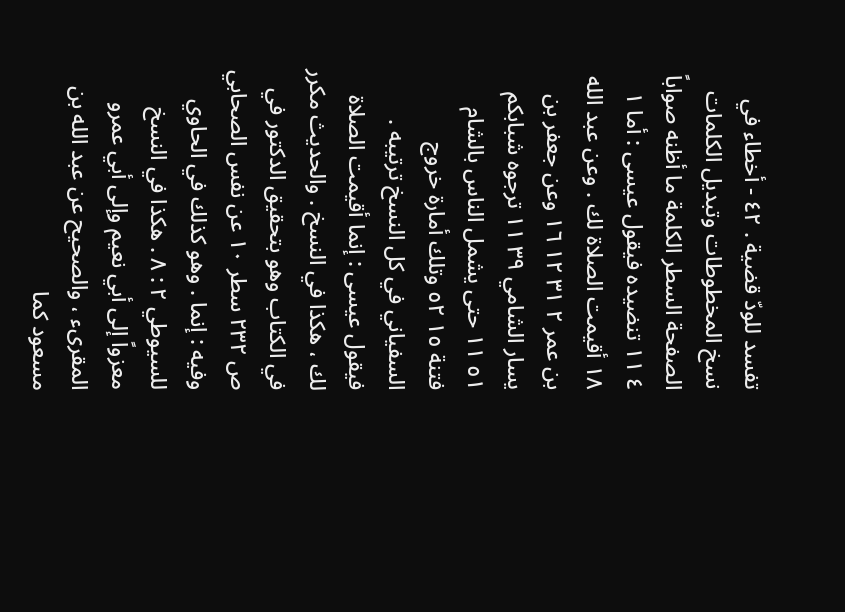تفسد للودّ قضية . ٤٢ - أخطاء في نسخ المخطوطات وتبديل الكلمات الصفحة السطر الكلمة ما أظنه صواباً ٤ ١١ تنضیده فيقول عيسى : أما ١ ١٨ أقيمت الصلاة لك . وعن عبد الله بن عمر ٢ ٣١ ١٢ ١٦ وعن جعفر بن يسار الشامي ٣٩ ١١ ترجوه شبابکم ٥١ ١١ حتى يشمل الناس بالشام فتنة ١٥ ٥٢ وتلك أمارة خروج السفياني في كل النسخ ترتيبه . فيقول عيسى : إنما أقيمت الصلاة لك ، هكذا في النسخ . والحديث مکرر في الكتاب وهو بتحقيق الدكتور في ص ٢٣٢ سطر ١٠ عن نفس الصحابي وفيه : إنما . وهو كذلك في الحاوي للسيوطي ٢ : ٨ . هكذا في النسخ معزواً إلى أبي نعيم وإلى أبي عمرو المقرىء ، والصحيح عن عبد الله بن مسعود كما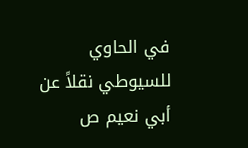في الحاوي للسيوطي نقلاً عن أبي نعيم ص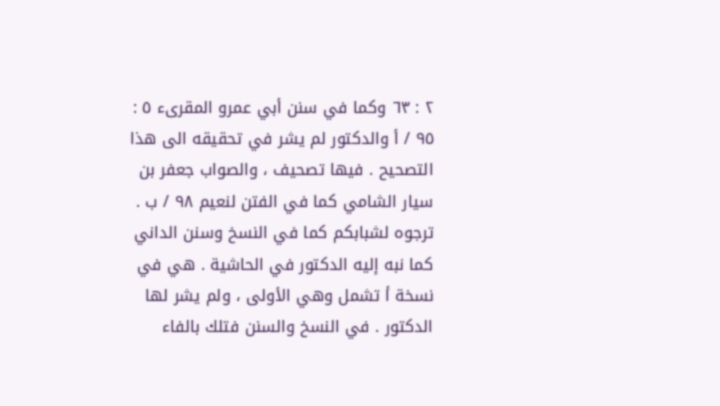٢ : ٦٣ وكما في سنن أبي عمرو المقرىء ٥ : ٩٥ / أ والدكتور لم يشر في تحقيقه الى هذا التصحيح . فيها تصحيف ، والصواب جعفر بن سيار الشامي كما في الفتن لنعيم ٩٨ / ب . ترجوه لشبابکم کما في النسخ وسنن الداني كما نبه إليه الدكتور في الحاشية . هي في نسخة أ تشمل وهي الأولى ، ولم يشر لها الدكتور . في النسخ والسنن فتلك بالفاء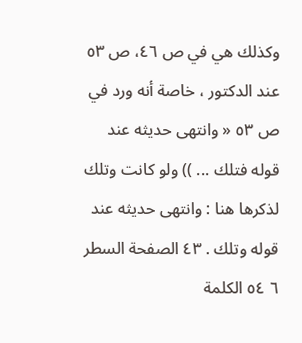وكذلك هي في ص ٤٦، ص ٥٣ عند الدكتور ، خاصة أنه ورد في ص ٥٣ « وانتھی حدیثه عند قوله فتلك ... )) ولو كانت وتلك لذكرها هنا : وانتھی حديثه عند قوله وتلك . ٤٣ الصفحة السطر ٦ ٥٤ الكلمة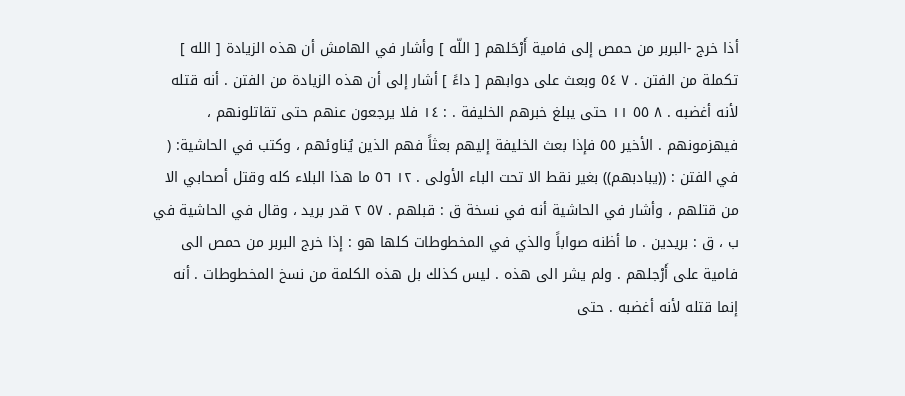أذا خرج -البربر من حمص إلى فامية أَرْحَلهم [ اللّه ] وأشار في الهامش أن هذه الزيادة [ الله ] تكملة من الفتن . ٧ ٥٤ وبعث على دوابهم [ داءً ] أشار إلى أن هذه الزيادة من الفتن . أنه قتله لأنه أغضبه . ٨ ٥٥ ١١ حتى يبلغ خبرهم الخليفة . : ١٤ فلا يرجعون عنهم حتى تقاتلونهم ، فيهزمونهم . الأخیر ٥٥ فإذا بعث الخليفة إليهم بعثاً فهم الذين يُناوئهم ، وكتب في الحاشية: ( في الفتن : ((يبادبهم)) بغير نقط الا تحت الباء الأولى . ١٢ ٥٦ ما هذا البلاء كله وقتل أصحابي الا من قتلهم ، وأشار في الحاشية أنه في نسخة ق : قبلهم . ٥٧ ٢ قدر بريد ، وقال في الحاشية في ب ، ق : بريدين . ما أظنه صواباً والذي في المخطوطات كلها هو : إذا خرج البربر من حمص الى فامية على أَرْجلهم . ولم يشر الى هذه . ليس كذلك بل هذه الكلمة من نسخ المخطوطات . أنه إنما قتله لأنه أغضبه . حتى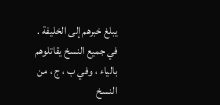يبلغ خبرهم إلى الخليفة . في جميع النسخ يقاتلوهم بالياء ، وفي ب ، ج ، من النسخ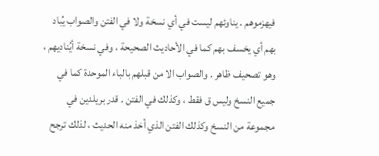فيهزموهم . يناوئهم ليست في أي نسخة ولا في الفتن والصواب يُباد بهم أي يخسف بهم كما في الأحاديث الصحيحة ، وفي نسخة أيُناديهم ، وهو تصحيف ظاهر . والصواب الا من قبلهم بالباء الموحدة كما في جميع النسخ وليس ق فقط ، وكذلك في الفتن . قدر بريلدين في مجموعة من النسخ وكذلك الفتن الذي أخذ منه الحديث ، لذلك ترجح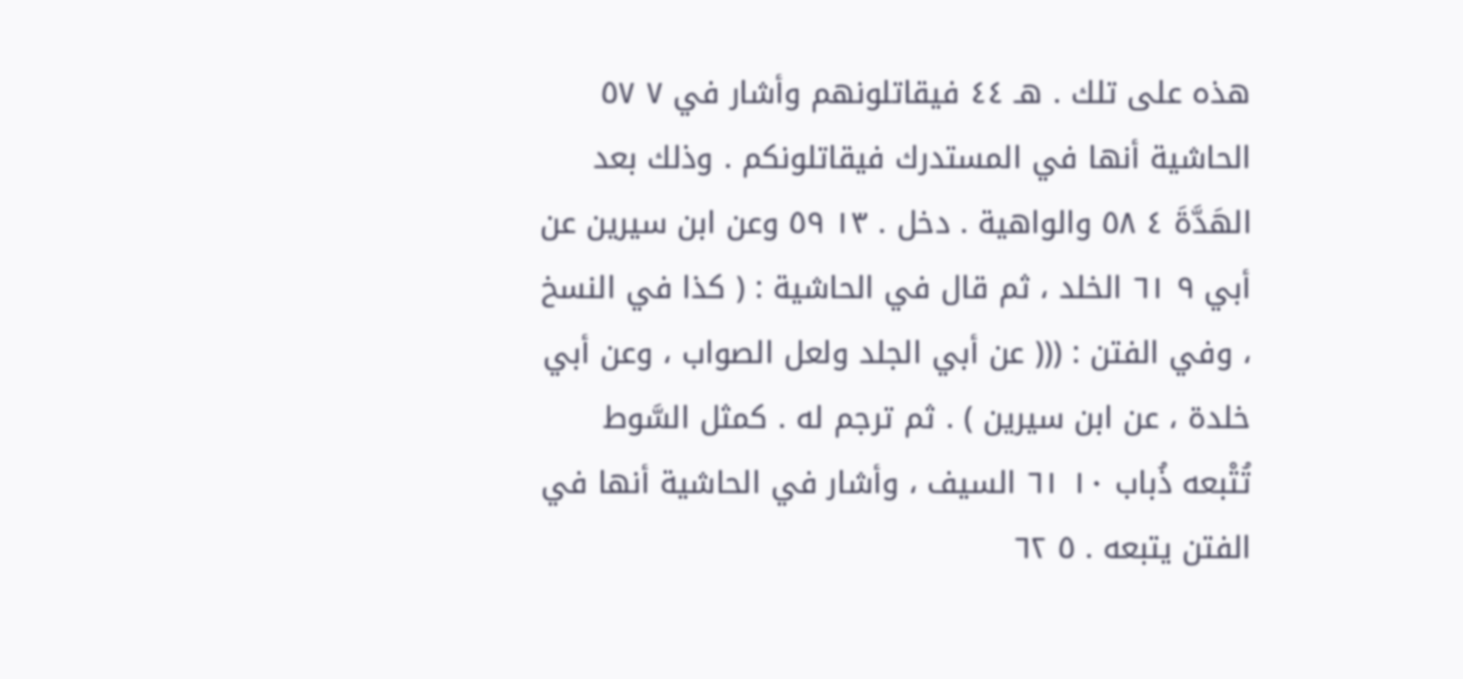هذه على تلك . هـ ٤٤ فيقاتلونهم وأشار في ٧ ٥٧ الحاشية أنها في المستدرك فيقاتلونكم . وذلك بعد الهَدَّةَ ٤ ٥٨ والواهية . دخل . ١٣ ٥٩ وعن ابن سيرين عن أبي ٩ ٦١ الخلد ، ثم قال في الحاشية : ( كذا في النسخ ، وفي الفتن : ((( عن أبي الجلد ولعل الصواب ، وعن أبي خلدة ، عن ابن سيرين ) . ثم ترجم له . كمثل السَّوط تُتْبعه ذُباب ١٠ ٦١ السيف ، وأشار في الحاشية أنها في الفتن يتبعه . ٥ ٦٢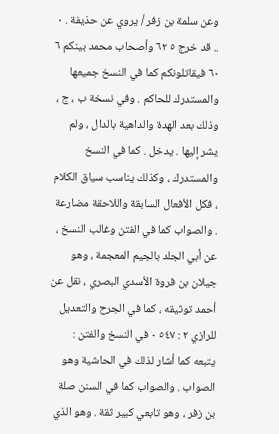وعن سلمة بن زفر / يروي عن حذيفة . ٠ .. قد خرج ٥ ٦٢ وأصحاب محمد بينكم ٦ ٦٠ فيقاتلونكم كما في النسخ جميعها والمستدرك للحاكم . وفي نسخة ب ، ج ، وذلك بعد الهدة والداهية بالدال ، ولم يشر إليها . يدخل . كما في النسخ والمستدرك ، وكذلك يناسب سياق الكلام ، فكل الأفعال السابقة واللاحقة مضارعة . والصواب كما في الفتن وغالب النسخ ، عن أبي الجلد بالجيم المعجمة ، وهو جيلان بن فروة الأسدي البصري ، نقل عن أحمد توثيقه ، كما في الجرح والتعديل للرازي ٢ : ٥٤٧ ٠ في النسخ والفتن : يتبعه كما أشار لذلك في الحاشية وهو الصواب . والصواب كما في السنن صلة بن زفر ، وهو تابعي كبير ثقة . وهو الذي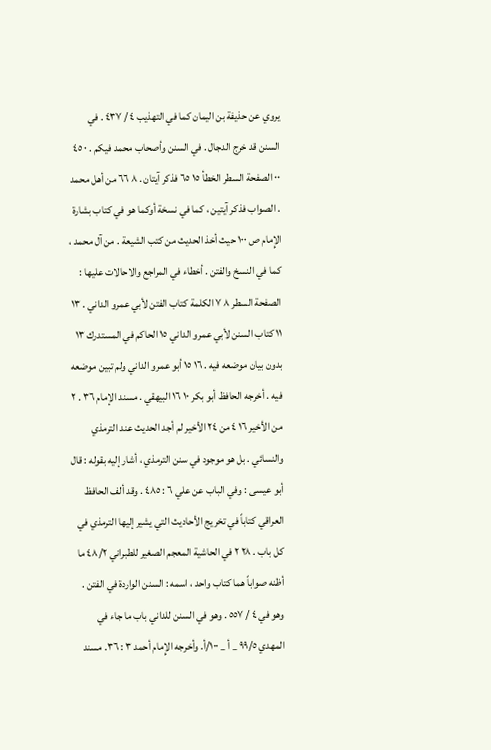يروي عن حذيفة بن اليمان كما في التهذيب ٤ / ٤٣٧ . في السنن قد خرج الدجال . في السنن وأصحاب محمد فيكم . ٠ ٤٥ ٠٠ الصفحة السطر الخطأ ١٥ ٦٥ فذكر آيتان . ٨ ٦٦ من أهل محمد . الصواب فذکر آیتین ، كما في نسخة أوكما هو في كتاب بشارة الإِمام ص ١٠٠ حيث أخذ الحديث من كتب الشيعة . من آل محمد ، كما في النسخ والفتن . أخطاء في المراجع والاحالات عليها : الصفحة السطر ٨ ٧ الكلمة كتاب الفتن لأبي عمرو الداني . ١٣ ١١ كتاب السنن لأبي عمرو الداني ١٥ الحاكم في المستدرك ١٣ بدون بيان موضعه فيه . ١٦ ١٥ أبو عمرو الداني ولم تبين موضعه فيه . أخرجه الحافظ أبو بكر ١٠ ١٦ البيهقي . مسند الإمام ٣٦ . ٢ من الأخير ١٦ ٤ من ٢٤ الأخير لم أجد الحديث عند الترمذي والنسائي . بل هو موجود في سنن الترمذي ، أشار إليه بقوله : قال أبو عيسى : وفي الباب عن علي ٦ : ٤٨٥ . وقد ألف الحافظ العراقي كتاباً في تخريج الأحاديث التي يشير إليها الترمذي في كل باب . ٢٨ ٢ في الحاشية المعجم الصغير للطبراني ٤٨/٢ ما أظنه صواباً هما كتاب واحد ، اسمه : السنن الواردة في الفتن . وهو في ٤ / ٥٥٧ . وهو في السنن للداني باب ما جاء في المهدي ٩٩/٥ _ أ _ ١٠٠/أ. وأخرجه الإِمام أحمد ٣ : ٣٦. مسند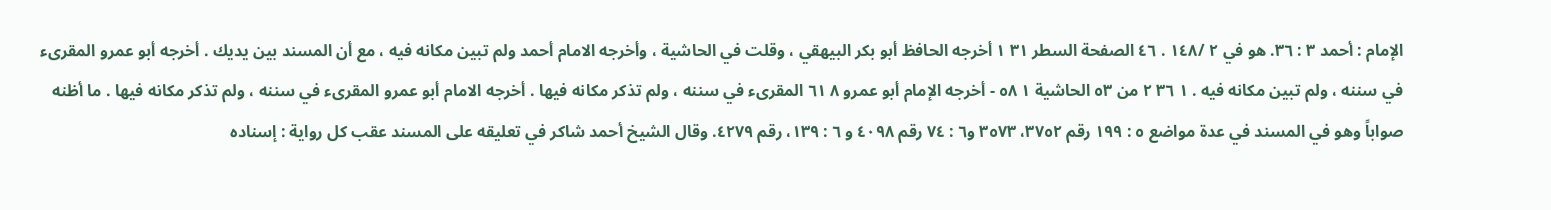الإمام : أحمد ٣ : ٣٦. هو في ٢ /١٤٨ . ٤٦ الصفحة السطر ٣١ ١ أخرجه الحافظ أبو بكر البيهقي ، وقلت في الحاشية ، وأخرجه الامام أحمد ولم تبين مكانه فيه ، مع أن المسند بين يديك . أخرجه أبو عمرو المقرىء في سننه ، ولم تبين مكانه فيه . ١ ٣٦ ٢ من ٥٣ الحاشية ١ ٥٨ - أخرجه الإمام أبو عمرو ٨ ٦١ المقرىء في سننه ، ولم تذکر مکانه فيها . أخرجه الامام أبو عمرو المقرىء في سننه ، ولم تذکر مکانه فیها . ما أظنه صواباً وهو في المسند في عدة مواضع ٥ : ١٩٩ رقم ٣٧٥٢، ٣٥٧٣ و٦ : ٧٤ رقم ٤٠٩٨ و ٦ : ١٣٩، رقم ٤٢٧٩. وقال الشيخ أحمد شاكر في تعليقه على المسند عقب كل رواية : إسناده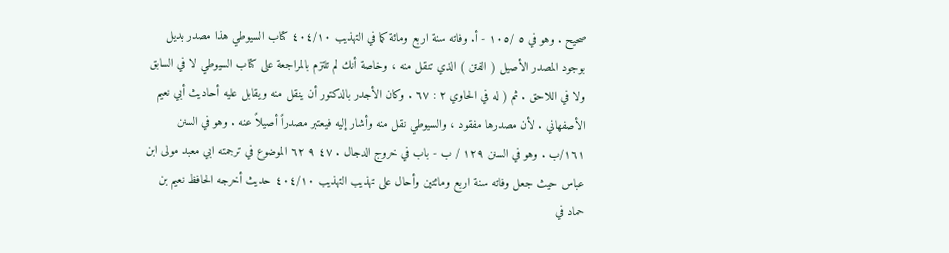صحيح . وهو في ٥ /١٠٥ - أ. وفاته سنة اربع ومائة كما في التهذيب ٤٠٤/١٠ كتاب السيوطي هذا مصدر بديل بوجود المصدر الأصيل ( الفتن ) الذي تنقل منه ، وخاصة أنك لم تلتزم بالمراجعة على كتاب السيوطي لا في السابق ولا في اللاحق . ثم ( له في الحاوي ٢ : ٦٧ . وكان الأجدر بالدكتور أن ينقل منه ويقابل عليه أحاديث أبي نعيم الأصفهاني . لأن مصدرها مفقود ، والسيوطي نقل منه وأشار إليه فيعتبر مصدراً أصيلاً عنه . وهو في السنن ١٦١/ب . وهو في السنن ١٢٩ / ب - باب في خروج الدجال . ٤٧ ٩ ٦٢ الموضوع في ترجمته ابي معبد مولی ابن عباس حيث جعل وفاته سنة اربع ومائتين وأحال على تهذيب التهذيب ٤٠٤/١٠ حديث أخرجه الحافظ نعيم بن حماد في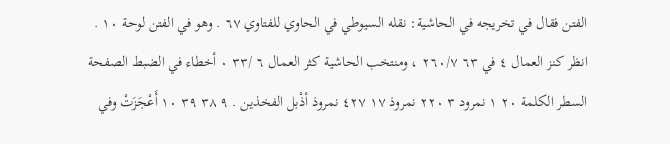الفتن فقال في تخريجه في الحاشية: نقله السيوطي في الحاوي للفتاوي ٦٧ . وهو في الفتن لوحة ١٠ . انظر كنز العمال ٤ في ٦٣ ٢٦٠/٧ ، ومنتخب الحاشية كثر العمال ٦ /٣٣ ٠ أخطاء في الضبط الصفحة السطر الكلمة ٢٠ ١ نمرود ٣ ٢٢٠ نمروذ ١٧ ٤٢٧ نمروذ أذْبل الفخذين . ٩ ٣٨ ٣٩ ١٠ أَعْجَزَتْ وفي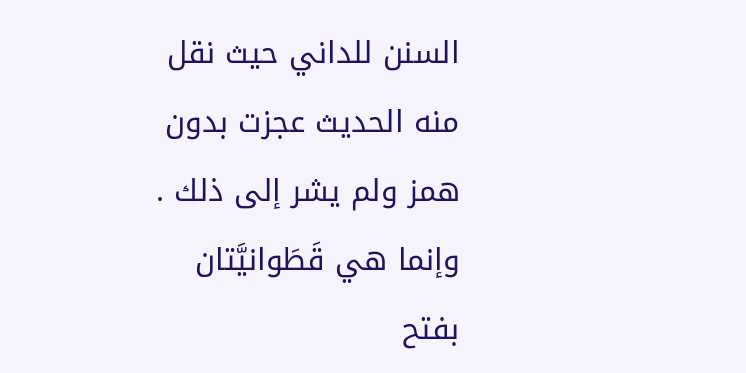السنن للداني حيث نقل منه الحديث عجزت بدون همز ولم يشر إلى ذلك . وإنما هي قَطَوانيَّتان بفتح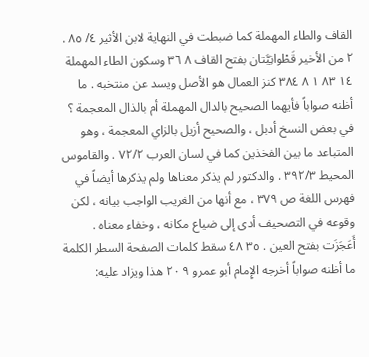القاف والطاء المهملة كما ضبطت في النهاية لابن الأثير ٤/ ٨٥ . ٢ من الأخير قَطْوانِيَّتان بفتح القاف ٨ ٣٦ وسكون الطاء المهملة ١٤ ٨٣ ١ ٨ ٣٨٤ كنز العمال هو الأصل ويسد عن منتخبه . ما أظنه صواباً فأيهما الصحيح بالدال المهملة أم بالذال المعجمة ؟ في بعض النسخ أدبل ، والصحيح أزيل بالزاي المعجمة ، وهو المتباعد ما بين الفخذين كما في لسان العرب ٧٢/٢ . والقاموس المحيط ٣٩٢/٣ . والدكتور لم يذكر معناها ولم يذكرها أيضاً في فهرس اللغة ص ٣٧٩ ، مع أنها من الغريب الواجب بيانه ، لكن وقوعه في التصحيف أدى إلى ضياع مكانه ، وخفاء معناه . أَعَجَزَت بفتح العين . ٣٥ ٤٨ سقط كلمات الصفحة السطر الكلمة ما أظنه صواباً أخرجه الإِمام أبو عمرو ٩ ٢٠ هذا ويزاد عليه: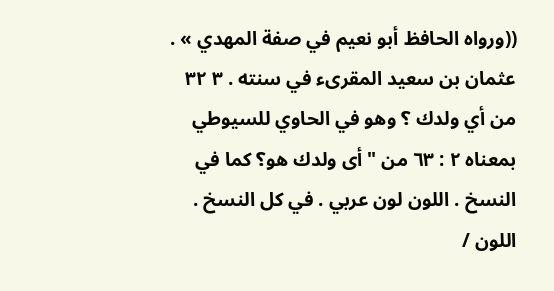((ورواه الحافظ أبو نعيم في صفة المهدي » . عثمان بن سعيد المقرىء في سنته . ٣ ٣٢ من أي ولدك ؟ وهو في الحاوي للسيوطي بمعناه ٢ : ٦٣ من " أى ولدك هو؟ كما في النسخ . اللون لون عربي . في كل النسخ . اللون /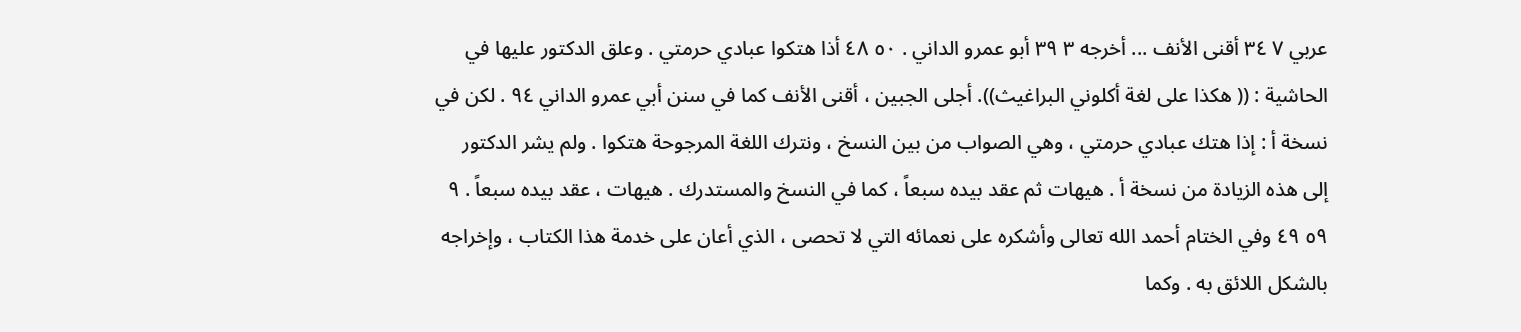عربي ٧ ٣٤ أقنى الأنف ... أخرجه ٣ ٣٩ أبو عمرو الداني . ٥٠ ٤٨ أذا هتكوا عبادي حرمتي . وعلق الدكتور عليها في الحاشية : (( هكذا على لغة أكلوني البراغيث)). أجلى الجبين ، أقنى الأنف كما في سنن أبي عمرو الداني ٩٤ . لكن في نسخة أ : إذا هتك عبادي حرمتي ، وهي الصواب من بين النسخ ، ونترك اللغة المرجوحة هتكوا . ولم يشر الدكتور إلى هذه الزيادة من نسخة أ . هيهات ثم عقد بيده سبعاً ، كما في النسخ والمستدرك . هيهات ، عقد بيده سبعاً . ٩ ٥٩ ٤٩ وفي الختام أحمد الله تعالى وأشكره على نعمائه التي لا تحصى ، الذي أعان على خدمة هذا الكتاب ، وإخراجه بالشكل اللائق به . وكما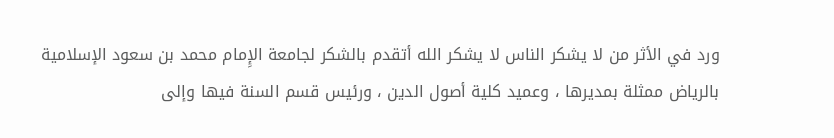ورد في الأثر من لا يشكر الناس لا يشكر الله أتقدم بالشكر لجامعة الإِمام محمد بن سعود الإسلامية بالرياض ممثلة بمديرها ، وعميد كلية أصول الدين ، ورئيس قسم السنة فيها وإلى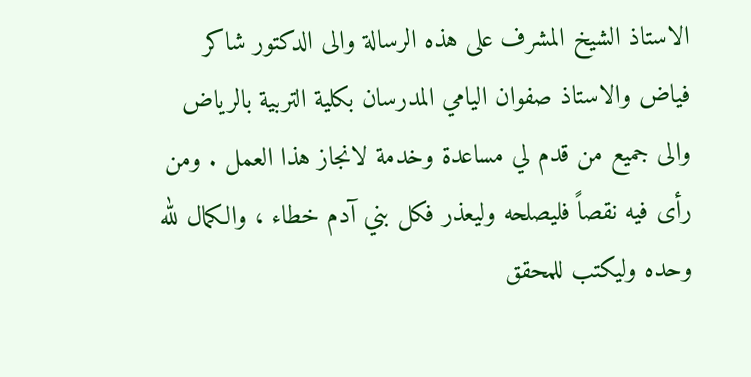الاستاذ الشيخ المشرف على هذه الرسالة والى الدكتور شاكر فياض والاستاذ صفوان اليامي المدرسان بكلية التربية بالرياض والى جميع من قدم لي مساعدة وخدمة لانجاز هذا العمل . ومن رأى فيه نقصاً فليصلحه وليعذر فكل بني آدم خطاء ، والكمال لله وحده وليكتب للمحقق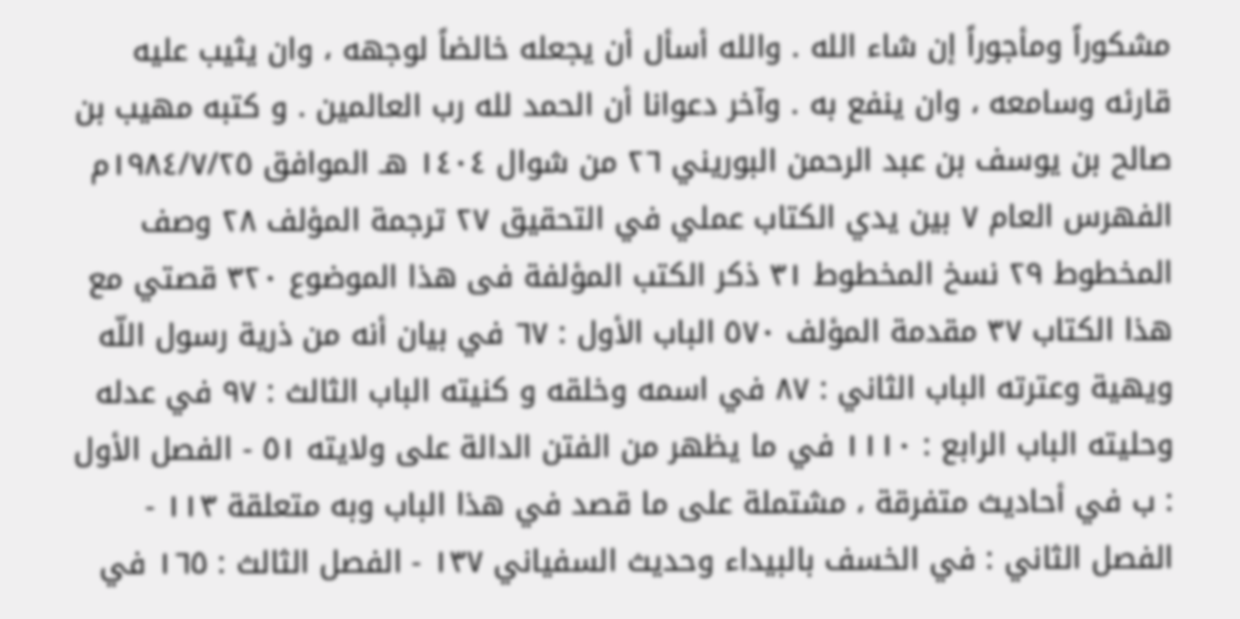مشكوراً ومأجوراً إن شاء الله . والله أسأل أن يجعله خالضاً لوجهه ، وان يثيب عليه قارئه وسامعه ، وان ينفع به . وآخر دعوانا أن الحمد لله رب العالمين . و کتبه مهيب بن صالح بن يوسف بن عبد الرحمن البوريني ٢٦ من شوال ١٤٠٤ هـ الموافق ١٩٨٤/٧/٢٥م الفهرس العام ٧ بین یدي الکتاب عملي في التحقيق ٢٧ ترجمة المؤلف ٢٨ وصف المخطوط ٢٩ نسخ المخطوط ٣١ ذكر الكتب المؤلفة فى هذا الموضوع ٣٢٠ قصتي مع هذا الكتاب ٣٧ مقدمة المؤلف ٥٧٠ الباب الأول : ٦٧ في بيان أنه من ذرية رسول اللّه ويهية وعترته الباب الثاني : ٨٧ في اسمه وخلقه و کنیته الباب الثالث : ٩٧ في عدله وحليته الباب الرابع : ١١١٠ في ما يظهر من الفتن الدالة على ولايته ٥١ - الفصل الأول : ب في أحاديث متفرقة ، مشتملة على ما قصد في هذا الباب وبه متعلقة ١١٣ - الفصل الثاني : في الخسف بالبيداء وحديث السفياني ١٣٧ - الفصل الثالث : ١٦٥ في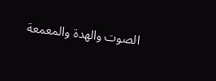الصوت والهدة والمعمعة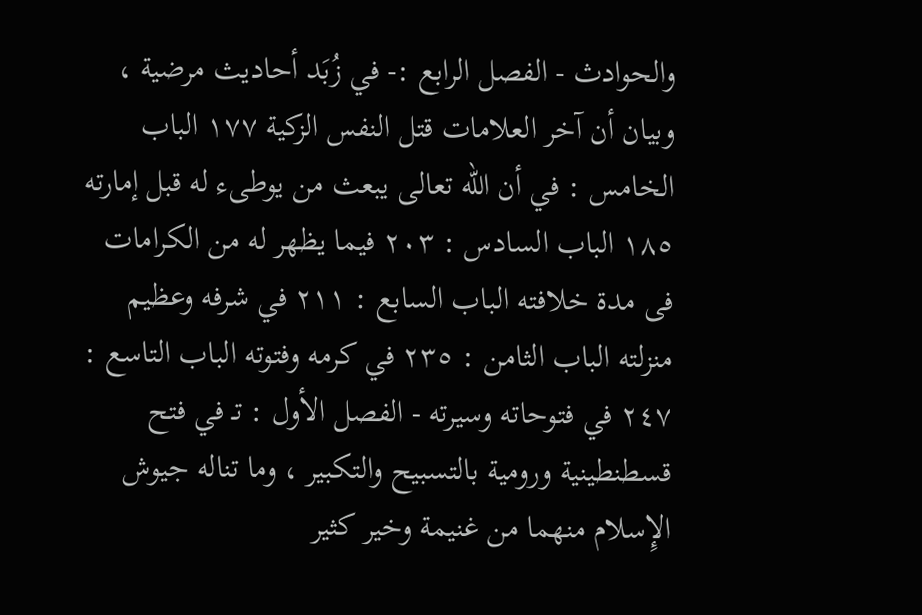والحوادث - الفصل الرابع :- في زُبَد أحاديث مرضية ، وبيان أن آخر العلامات قتل النفس الزكية ١٧٧ الباب الخامس : في أن الله تعالى يبعث من يوطىء له قبل إمارته ١٨٥ الباب السادس : ٢٠٣ فيما يظهر له من الكرامات فى مدة خلافته الباب السابع : ٢١١ في شرفه وعظيم منزلته الباب الثامن : ٢٣٥ في كرمه وفتوته الباب التاسع : ٢٤٧ في فتوحاته وسيرته - الفصل الأول : تـ في فتح قسطنطينية ورومية بالتسبيح والتكبير ، وما تناله جیوش الإِسلام منهما من غنيمة وخیر کثیر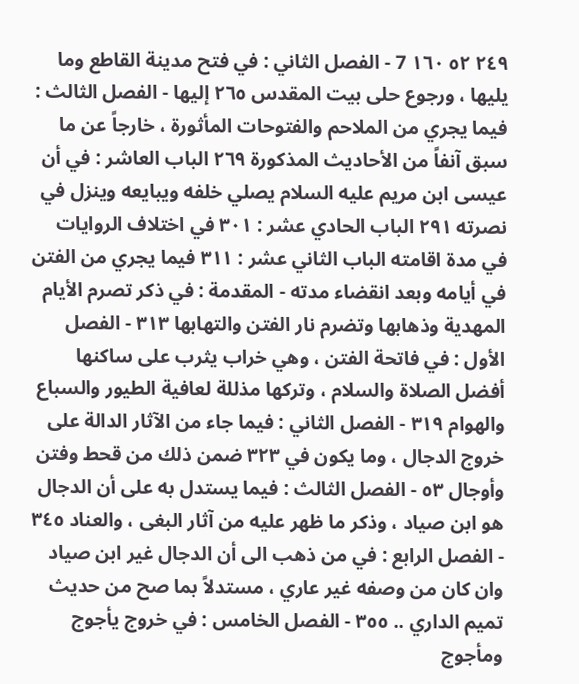٢٤٩ ٥٢ ١٦٠ 7 - الفصل الثاني : في فتح مدينة القاطع وما يليها ، ورجوع حلى بيت المقدس ٢٦٥ إلیھا - الفصل الثالث : فيما يجري من الملاحم والفتوحات المأثورة ، خارجاً عن ما سبق آنفاً من الأحاديث المذكورة ٢٦٩ الباب العاشر : في أن عيسى ابن مريم عليه السلام يصلي خلفه ويبايعه وينزل في نصرته ٢٩١ الباب الحادي عشر : ٣٠١ في اختلاف الروايات في مدة اقامته الباب الثاني عشر : ٣١١ فيما يجري من الفتن في أيامه وبعد انقضاء مدته - المقدمة : في ذكر تصرم الأيام المهدية وذهابها وتضرم نار الفتن والتهابها ٣١٣ - الفصل الأول : في فاتحة الفتن ، وهي خراب يثرب على ساكنها أفضل الصلاة والسلام ، وتركها مذللة لعافية الطيور والسباع والهوام ٣١٩ - الفصل الثاني : فيما جاء من الآثار الدالة على خروج الدجال ، وما يكون في ٣٢٣ ضمن ذلك من قحط وفتن وأوجال ٥٣ - الفصل الثالث : فيما يستدل به على أن الدجال هو ابن صياد ، وذكر ما ظهر عليه من آثار البغى ، والعناد ٣٤٥ - الفصل الرابع : في من ذهب الى أن الدجال غير ابن صياد وان كان من وصفه غير عاري ، مستدلاً بما صح من حديث تميم الداري .. ٣٥٥ - الفصل الخامس : في خروج يأجوج ومأجوج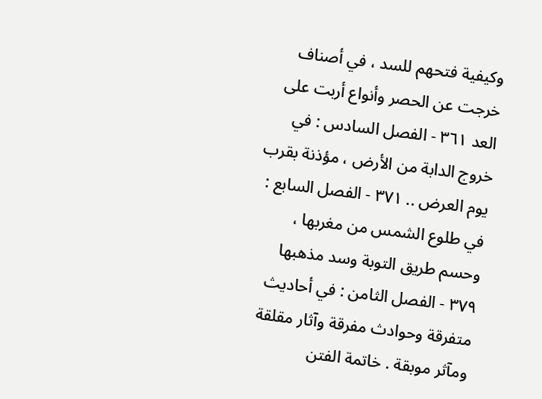وكيفية فتحهم للسد ، في أصناف خرجت عن الحصر وأنواع أربت على العد ٣٦١ - الفصل السادس : في خروج الدابة من الأرض ، مؤذنة بقرب يوم العرض .. ٣٧١ - الفصل السابع : في طلوع الشمس من مغربها ، وحسم طريق التوبة وسد مذهبها ٣٧٩ - الفصل الثامن : في أحاديث متفرقة وحوادث مفرقة وآثار مقلقة ومآثر موبقة . خاتمة الفتن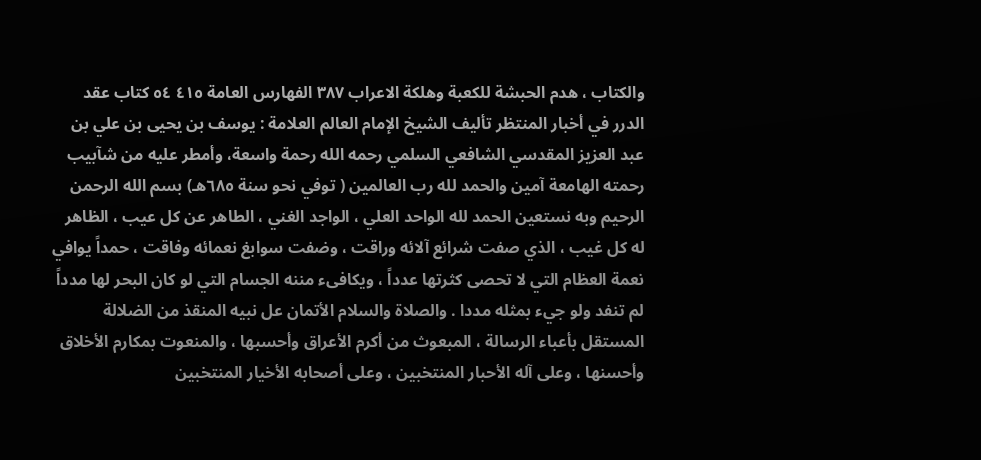والكتاب ، هدم الحبشة للكعبة وهلكة الاعراب ٣٨٧ الفهارس العامة ٤١٥ ٥٤ كتاب عقد الدرر في أخبار المنتظر تأليف الشيخ الإمام العالم العلامة : يوسف بن يحيى بن علي بن عبد العزيز المقدسي الشافعي السلمي رحمه الله رحمة واسعة، وأمطر عليه من شآبيب رحمته الهامعة آمين والحمد لله رب العالمين ( توفي نحو سنة ٦٨٥هـ) بسم الله الرحمن الرحيم وبه نستعين الحمد لله الواحد العلي ، الواجد الغني ، الطاهر عن كل عيب ، الظاهر له كل غيب ، الذي صفت شرائع آلائه وراقت ، وضفت سوابغ نعمائه وفاقت ، حمداً يوافي نعمة العظام التي لا تحصى كثرتها عدداً ، ويكافىء مننه الجسام التي لو كان البحر لها مدداً لم تنفد ولو جيء بمثله مددا . والصلاة والسلام الأتمان عل نبيه المنقذ من الضلالة المستقل بأعباء الرسالة ، المبعوث من أكرم الأعراق وأحسبها ، والمنعوت بمكارم الأخلاق وأحسنها ، وعلى آله الأحبار المنتخبين ، وعلى أصحابه الأخيار المنتخبين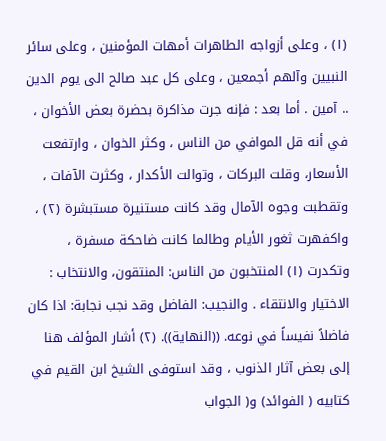(١) ، وعلى أزواجه الطاهرات أمهات المؤمنين ، وعلى سائر النبيين وآلهم أجمعين ، وعلى كل عبد صالح الى يوم الدين .. آمين . أما بعد : فإنه جرت مذاكرة بحضرة بعض الأخوان ، في أنه قل الموافي من الناس ، وكثر الخوان ، وارتفعت الأسعار، وقلت البركات ، وتوالت الأكدار ، وكثرت الآفات ، وتقطبت وجوه الآمال وقد كانت مستنيرة مستبشرة (٢) ، واكفهرت ثغور الأيام وطالما كانت ضاحكة مسفرة ، وتكدرت (١) المنتخبون من الناس: المنتقون، والانتخاب : الاختيار والانتقاء . والنجيب: الفاضل وقد نجب نجابة: اذا كان فاضلاً نفيساً في نوعه. ((النهاية)). (٢) أشار المؤلف هنا إلى بعض آثار الذنوب ، وقد استوفى الشيخ ابن القيم في كتابيه ( الفوائد) و( الجواب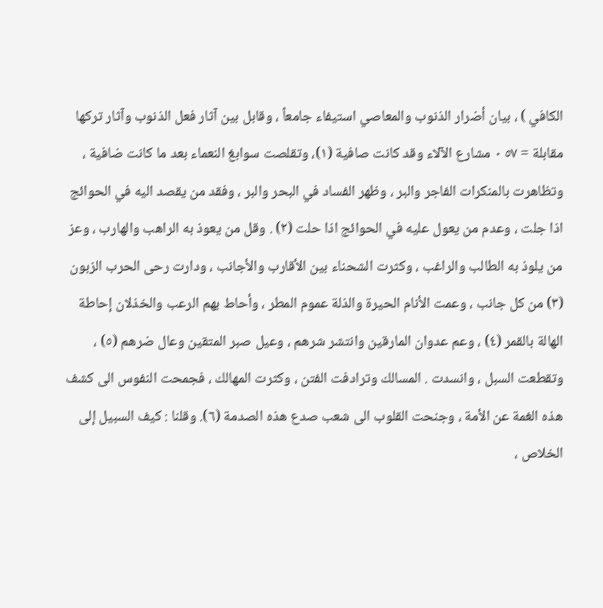الكافي ) ، بيان أضرار الذنوب والمعاصي استيفاء جامعاً ، وقابل بين آثار فعل الذنوب وآثار تركها مقابلة = ٥٧ ٠ مشارع الآلاء وقد كانت صافية (١)، وتقلصت سوابغ النعماء بعد ما كانت ضافية ، وتظاهرت بالمنكرات الفاجر والبر ، وظهر الفساد في البحر والبر ، وفقد من يقصد اليه في الحوائج اذا جلت ، وعدم من يعول عليه في الحوائج اذا حلت (٢) . وقل من يعوذ به الراهب والهارب ، وعز من يلوذ به الطالب والراغب ، وكثرت الشحناء بين الأقارب والأجانب ، ودارت رحى الحرب الزبون (٣) من كل جانب ، وعمت الأنام الحيرة والذلة عموم المطر ، وأحاط بهم الرعب والخذلان إحاطة الهالة بالقمر (٤) ، وعم عدوان المارقين وانتشر شرهم ، وعيل صبر المتقين وعال ضرهم (٥) ، وتقطعت السبل ، وانسدت . المسالك وترادفت الفتن ، وكثرت المهالك ، فجمحت النفوس الى كشف هذه الغمة عن الأمة ، وجنحت القلوب الى شعب صدع هذه الصدمة (٦). وقلنا : كيف السبيل إلى الخلاص ،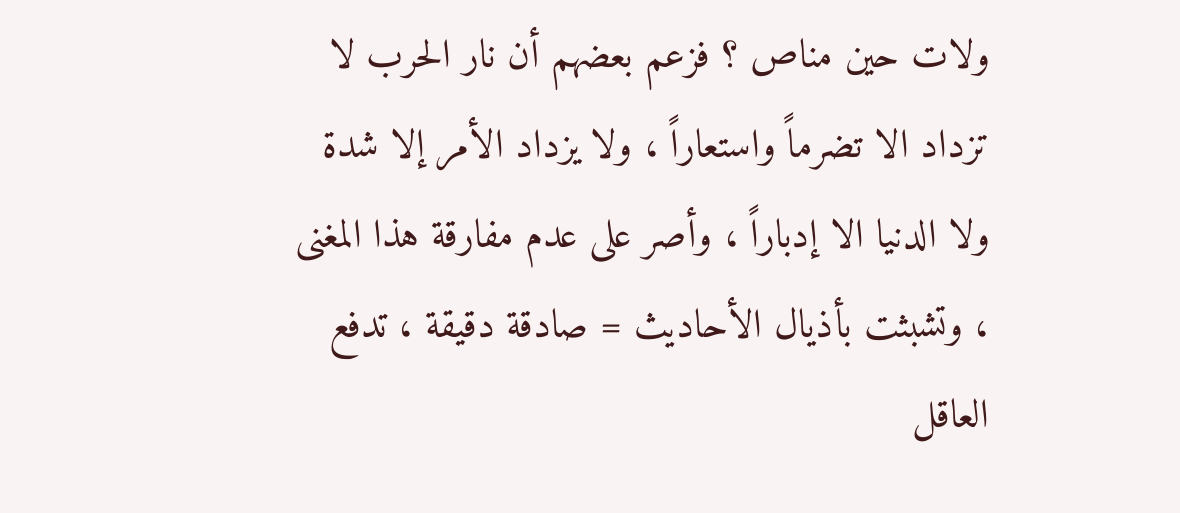ولات حين مناص ؟ فزعم بعضهم أن نار الحرب لا تزداد الا تضرماً واستعاراً ، ولا يزداد الأمر إلا شدة ولا الدنيا الا إدباراً ، وأصر على عدم مفارقة هذا المغنى ، وتشبثت بأذيال الأحاديث = صادقة دقيقة ، تدفع العاقل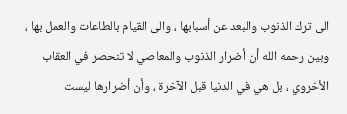الى ترك الذنوب والبعد عن أسبابها ، والى القيام بالطاعات والعمل بها ، وبين رحمه الله أن أضرار الذنوب والمعاصي لا تنحصر في العقاب الأخروي ، بل هي في الدنيا قبل الآخرة ، وأن أضرارها ليست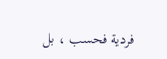فردية فحسب ، بل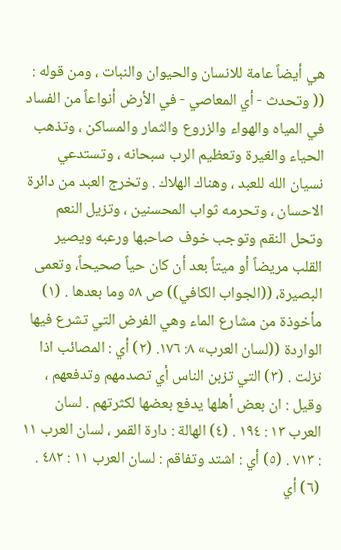هي أيضاً عامة للانسان والحيوان والنبات ، ومن قوله : (( وتحدث - أي المعاصي - في الأرض أنواعاً من الفساد في المياه والهواء والزروع والثمار والمساكن ، وتذهب الحياء والغيرة وتعظيم الرب سبحانه ، وتستدعي نسيان الله للعبد ، وهناك الهلاك . وتخرج العبد من دائرة الاحسان ، وتحرمه ثواب المحسنين ، وتزيل النعم وتحل النقم وتوجب خوف صاحبها ورعبه ويصير القلب مريضاً أو ميتاً بعد أن كان حياً صحيحاً، وتعمى البصيرة، ((الجواب الكافي)) ص ٥٨ وما بعدها . (١) مأخوذة من مشارع الماء وهي الفرض التي تشرع فيها الواردة ((لسان العرب» ٨: ١٧٦. (٢) أي : المصائب اذا نزلت . (٣) التي تزبن الناس أي تصدمهم وتدفعهم ، وقيل : ان بعض أهلها يدفع بعضها لكثرتهم . لسان العرب ١٣ : ١٩٤ . (٤) الهالة : دارة القمر ، لسان العرب ١١ : ٧١٣ . (٥) أي : اشتد وتفاقم : لسان العرب ١١ : ٤٨٢ . (٦) أي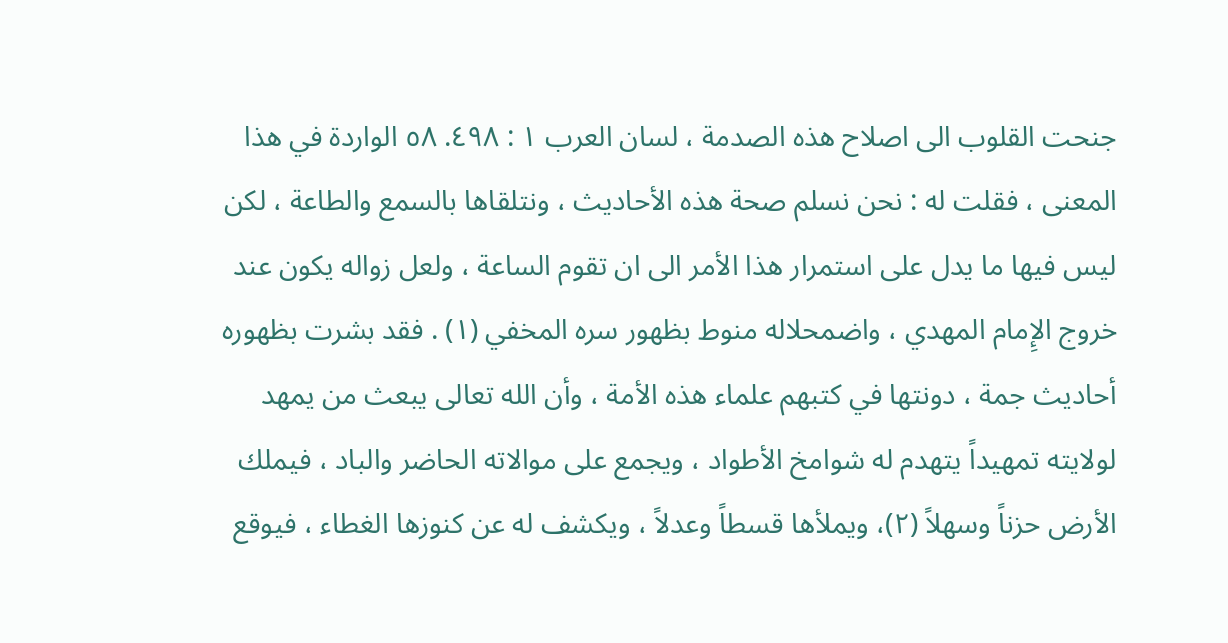جنحت القلوب الى اصلاح هذه الصدمة ، لسان العرب ١ : ٤٩٨. ٥٨ الواردة في هذا المعنى ، فقلت له : نحن نسلم صحة هذه الأحاديث ، ونتلقاها بالسمع والطاعة ، لكن ليس فيها ما يدل على استمرار هذا الأمر الى ان تقوم الساعة ، ولعل زواله يكون عند خروج الإِمام المهدي ، واضمحلاله منوط بظهور سره المخفي (١) . فقد بشرت بظهوره أحاديث جمة ، دونتها في كتبهم علماء هذه الأمة ، وأن الله تعالى يبعث من يمهد لولايته تمهيداً يتهدم له شوامخ الأطواد ، ويجمع على موالاته الحاضر والباد ، فيملك الأرض حزناً وسهلاً (٢)، ويملأها قسطاً وعدلاً ، ويكشف له عن كنوزها الغطاء ، فيوقع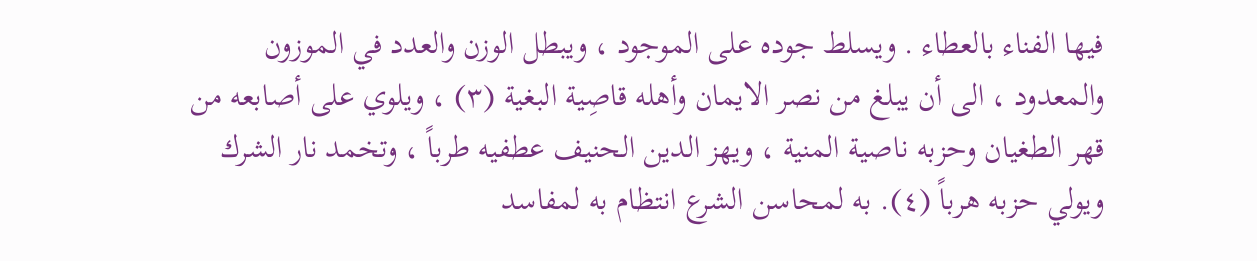فيها الفناء بالعطاء . ويسلط جوده على الموجود ، ويبطل الوزن والعدد في الموزون والمعدود ، الى أن يبلغ من نصر الايمان وأهله قاصِية البغية (٣) ، ويلوي على أصابعه من قهر الطغيان وحزبه ناصية المنية ، ويهز الدين الحنيف عطفيه طرباً ، وتخمد نار الشرك ويولي حزبه هرباً (٤). به لمحاسن الشرع انتظام به لمفاسد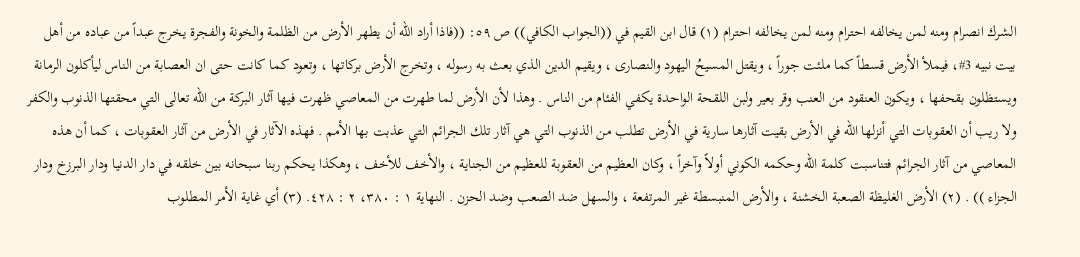الشرك انصرام ومنه لمن يخالفه احترام ومنه لمن يخالفه احترام (١) قال ابن القيم في ((الجواب الكافي)) ص ٥٩: ((فاذا أراد الله أن يطهر الأرض من الظلمة والخونة والفجرة يخرج عبداً من عباده من أهل بيت نبيه 3#، فيملأ الأرض قسطاً كما ملئت جوراً ، ويقتل المسيحُ اليهود والنصارى ، ويقيم الدين الذي بعث به رسوله ، وتخرج الأرض بركاتها ، وتعود كما كانت حتى ان العصابة من الناس ليأكلون الرمانة ويستظلون بقحفها ، ويكون العنقود من العنب وقر بعير ولبن اللقحة الواحدة يكفي الفئام من الناس . وهذا لأن الأرض لما طهرت من المعاصي ظهرت فيها آثار البركة من الله تعالى التي محقتها الذنوب والكفر ولا ريب أن العقوبات التي أنزلها الله في الأرض بقيت آثارها سارية في الأرض تطلب من الذنوب التي هي آثار تلك الجرائم التي عذبت بها الأمم . فهذه الآثار في الأرض من آثار العقوبات ، كما أن هذه المعاصي من آثار الجرائم فتناسبت كلمة الله وحكمه الكوني أولاً وآخراً ، وكان العظيم من العقوبة للعظيم من الجناية ، والأخف للأخف ، وهكذا يحكم ربنا سبحانه بين خلقه في دار الدنيا ودار البرزخ ودار الجزاء )) . (٢) الأرض الغليظة الصعبة الخشنة ، والأرض المنبسطة غير المرتفعة ، والسهل ضد الصعب وضد الحزن . النهاية ١ : ٣٨٠، ٢ : ٤٢٨. (٣) أي غاية الأمر المطلوب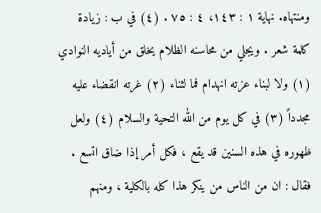ومنتهاه. نهاية ١ : ١٤٣، ٤ : ٧٥ . (٤) في ب : زيادة كلمة شعر . ويجلي من محاسنه الظلام يخلق من أياديه النوادي (١) ولا لبناء عزته انهدام فما لثناء (٢) غرته انقضاء عليه مجدداً (٣) في كل يوم من الله التحية والسلام (٤) ولعل ظهوره في هذه السنين قد يقع ، فكل أمر إذا ضاق اتسع . فقال : ان من الناس من ينكر هذا كله بالكلية ، ومنهم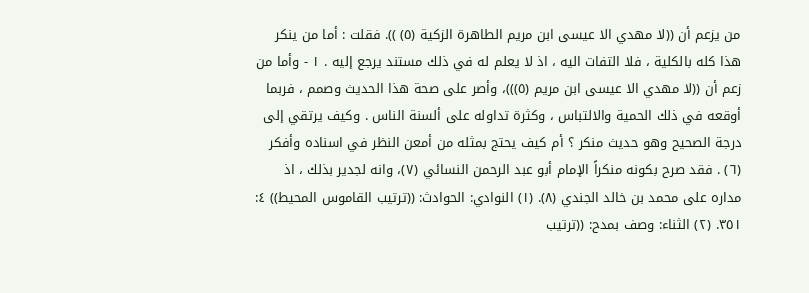من يزعم أن ((لا مهدي الا عيسى ابن مريم الطاهرة الزكية (٥) )). فقلت : أما من ينكر هذا كله بالكلية ، فلا التفات اليه ، اذ لا يعلم له في ذلك مستند یرجع إليه . ١ - وأما من زعم أن ((لا مهدي الا عيسى ابن مريم (٥)))، وأصر على صحة هذا الحديث وصمم ، فربما أوقعه في ذلك الحمية والالتباس ، وكثرة تداوله على ألسنة الناس . وكيف يرتقي إلى درجة الصحيح وهو حديث منكر ؟ أم كيف يحتج بمثله من أمعن النظر في اسناده وأفكر (٦) . فقد صرح بكونه منكراً الإمام أبو عبد الرحمن النسائي (٧)، وانه لجدير بذلك ، اذ مداره على محمد بن خالد الجندي (٨). (١) النوادي: الحوادث: ((ترتيب القاموس المحيط)) ٤: ٣٥١. (٢) الثناء: وصف بمدح: ((ترتيب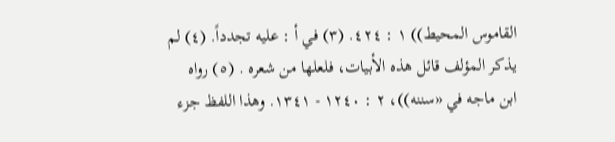القاموس المحيط)) ١ : ٤٢٤. (٣) في أ : عليه تجدداً. (٤) لم يذكر المؤلف قائل هذه الأبيات، فلعلها من شعره . (٥) رواه ابن ماجه في «سننه))، ٢ : ١٢٤٠ - ١٣٤١. وهذا اللفظ جزء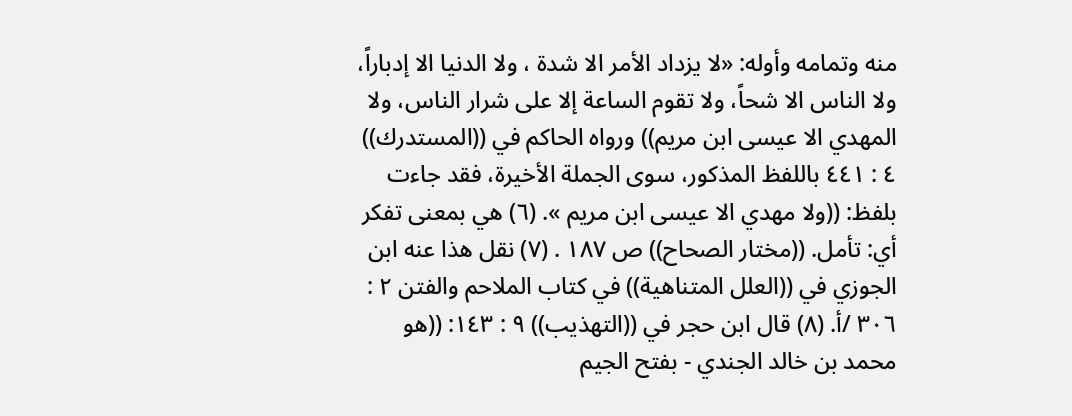منه وتمامه وأوله: «لا يزداد الأمر الا شدة ، ولا الدنيا الا إدباراً، ولا الناس الا شحاً، ولا تقوم الساعة إلا على شرار الناس، ولا المهدي الا عيسى ابن مريم)) ورواه الحاكم في ((المستدرك)) ٤ : ٤٤١ باللفظ المذكور، سوى الجملة الأخيرة، فقد جاءت بلفظ: ((ولا مهدي الا عيسى ابن مريم ». (٦) هي بمعنى تفكر أي: تأمل. ((مختار الصحاح)) ص ١٨٧ . (٧) نقل هذا عنه ابن الجوزي في ((العلل المتناهية)) في كتاب الملاحم والفتن ٢ : ٣٠٦ /أ. (٨) قال ابن حجر في ((التهذيب)) ٩ : ١٤٣: ((هو محمد بن خالد الجندي - بفتح الجيم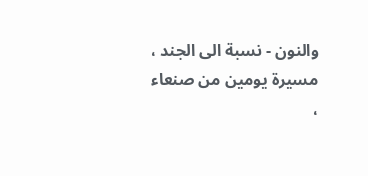والنون - نسبة الى الجند ، مسيرة يومين من صنعاء ،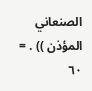الصنعاني المؤذن )) . = ٦٠